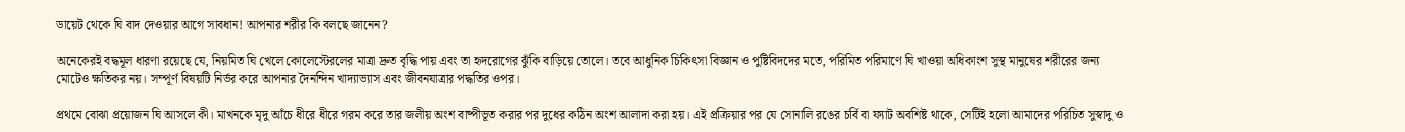ডায়েট থেকে ঘি বাদ দেওয়ার আগে সাবধান! আপনার শরীর কি বলছে জানেন?

অনেকেরই বদ্ধমূল ধারণা রয়েছে যে, নিয়মিত ঘি খেলে কোলেস্টেরলের মাত্রা দ্রুত বৃদ্ধি পায় এবং তা হৃদরোগের ঝুঁকি বাড়িয়ে তোলে। তবে আধুনিক চিকিৎসা বিজ্ঞান ও পুষ্টিবিদদের মতে, পরিমিত পরিমাণে ঘি খাওয়া অধিকাংশ সুস্থ মানুষের শরীরের জন্য মোটেও ক্ষতিকর নয়। সম্পূর্ণ বিষয়টি নির্ভর করে আপনার দৈনন্দিন খাদ্যাভ্যাস এবং জীবনযাত্রার পদ্ধতির ওপর।

প্রথমে বোঝা প্রয়োজন ঘি আসলে কী। মাখনকে মৃদু আঁচে ধীরে ধীরে গরম করে তার জলীয় অংশ বাষ্পীভূত করার পর দুধের কঠিন অংশ আলাদা করা হয়। এই প্রক্রিয়ার পর যে সোনালি রঙের চর্বি বা ফ্যাট অবশিষ্ট থাকে, সেটিই হলো আমাদের পরিচিত সুস্বাদু ও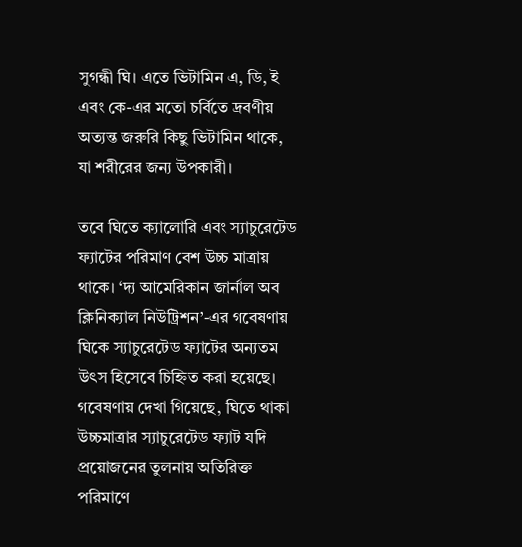সুগন্ধী ঘি। এতে ভিটামিন এ, ডি, ই এবং কে-এর মতো চর্বিতে দ্রবণীয় অত্যন্ত জরুরি কিছু ভিটামিন থাকে, যা শরীরের জন্য উপকারী।

তবে ঘিতে ক্যালোরি এবং স্যাচুরেটেড ফ্যাটের পরিমাণ বেশ উচ্চ মাত্রায় থাকে। ‘দ্য আমেরিকান জার্নাল অব ক্লিনিক্যাল নিউট্রিশন’-এর গবেষণায় ঘিকে স্যাচুরেটেড ফ্যাটের অন্যতম উৎস হিসেবে চিহ্নিত করা হয়েছে। গবেষণায় দেখা গিয়েছে, ঘিতে থাকা উচ্চমাত্রার স্যাচুরেটেড ফ্যাট যদি প্রয়োজনের তুলনায় অতিরিক্ত পরিমাণে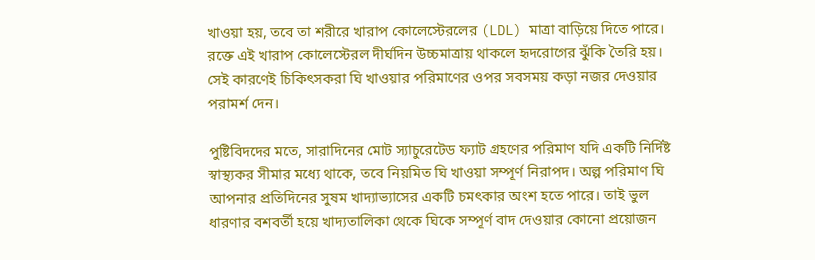খাওয়া হয়, তবে তা শরীরে খারাপ কোলেস্টেরলের (LDL) মাত্রা বাড়িয়ে দিতে পারে। রক্তে এই খারাপ কোলেস্টেরল দীর্ঘদিন উচ্চমাত্রায় থাকলে হৃদরোগের ঝুঁকি তৈরি হয়। সেই কারণেই চিকিৎসকরা ঘি খাওয়ার পরিমাণের ওপর সবসময় কড়া নজর দেওয়ার পরামর্শ দেন।

পুষ্টিবিদদের মতে, সারাদিনের মোট স্যাচুরেটেড ফ্যাট গ্রহণের পরিমাণ যদি একটি নির্দিষ্ট স্বাস্থ্যকর সীমার মধ্যে থাকে, তবে নিয়মিত ঘি খাওয়া সম্পূর্ণ নিরাপদ। অল্প পরিমাণ ঘি আপনার প্রতিদিনের সুষম খাদ্যাভ্যাসের একটি চমৎকার অংশ হতে পারে। তাই ভুল ধারণার বশবর্তী হয়ে খাদ্যতালিকা থেকে ঘিকে সম্পূর্ণ বাদ দেওয়ার কোনো প্রয়োজন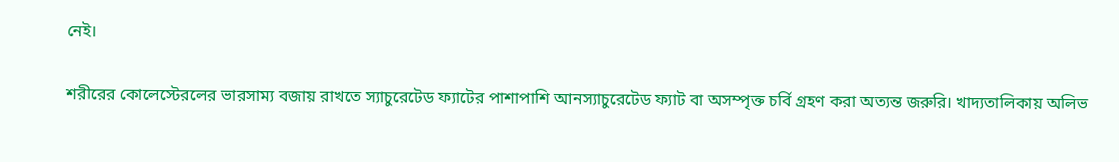নেই।

শরীরের কোলেস্টেরলের ভারসাম্য বজায় রাখতে স্যাচুরেটেড ফ্যাটের পাশাপাশি আনস্যাচুরেটেড ফ্যাট বা অসম্পৃক্ত চর্বি গ্রহণ করা অত্যন্ত জরুরি। খাদ্যতালিকায় অলিভ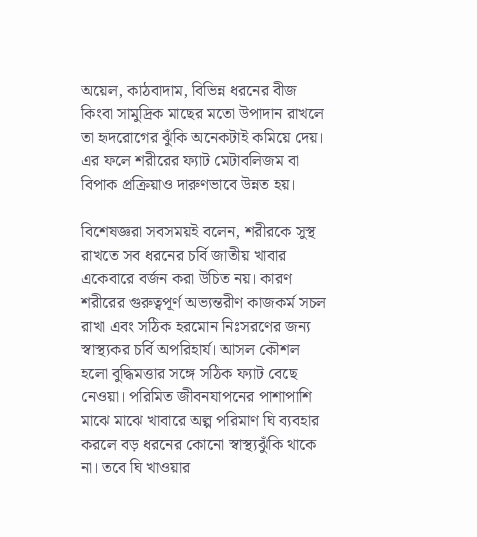অয়েল, কাঠবাদাম, বিভিন্ন ধরনের বীজ কিংবা সামুদ্রিক মাছের মতো উপাদান রাখলে তা হৃদরোগের ঝুঁকি অনেকটাই কমিয়ে দেয়। এর ফলে শরীরের ফ্যাট মেটাবলিজম বা বিপাক প্রক্রিয়াও দারুণভাবে উন্নত হয়।

বিশেষজ্ঞরা সবসময়ই বলেন, শরীরকে সুস্থ রাখতে সব ধরনের চর্বি জাতীয় খাবার একেবারে বর্জন করা উচিত নয়। কারণ শরীরের গুরুত্বপূর্ণ অভ্যন্তরীণ কাজকর্ম সচল রাখা এবং সঠিক হরমোন নিঃসরণের জন্য স্বাস্থ্যকর চর্বি অপরিহার্য। আসল কৌশল হলো বুদ্ধিমত্তার সঙ্গে সঠিক ফ্যাট বেছে নেওয়া। পরিমিত জীবনযাপনের পাশাপাশি মাঝে মাঝে খাবারে অল্প পরিমাণ ঘি ব্যবহার করলে বড় ধরনের কোনো স্বাস্থ্যঝুঁকি থাকে না। তবে ঘি খাওয়ার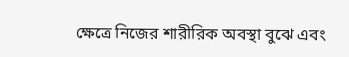ক্ষেত্রে নিজের শারীরিক অবস্থা বুঝে এবং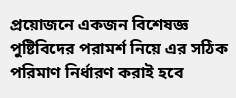প্রয়োজনে একজন বিশেষজ্ঞ পুষ্টিবিদের পরামর্শ নিয়ে এর সঠিক পরিমাণ নির্ধারণ করাই হবে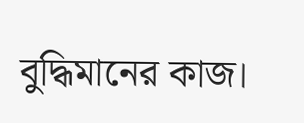বুদ্ধিমানের কাজ।